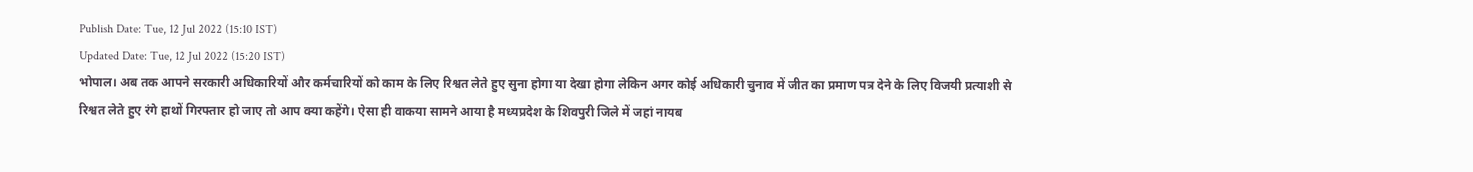Publish Date: Tue, 12 Jul 2022 (15:10 IST)
Updated Date: Tue, 12 Jul 2022 (15:20 IST)
भोपाल। अब तक आपने सरकारी अधिकारियों और कर्मचारियों को काम के लिए रिश्वत लेते हुए सुना होगा या देखा होगा लेकिन अगर कोई अधिकारी चुनाव में जीत का प्रमाण पत्र देने के लिए विजयी प्रत्याशी से रिश्वत लेते हुए रंगे हाथों गिरफ्तार हो जाए तो आप क्या कहेंगे। ऐसा ही वाकया सामने आया है मध्यप्रदेश के शिवपुरी जिले में जहां नायब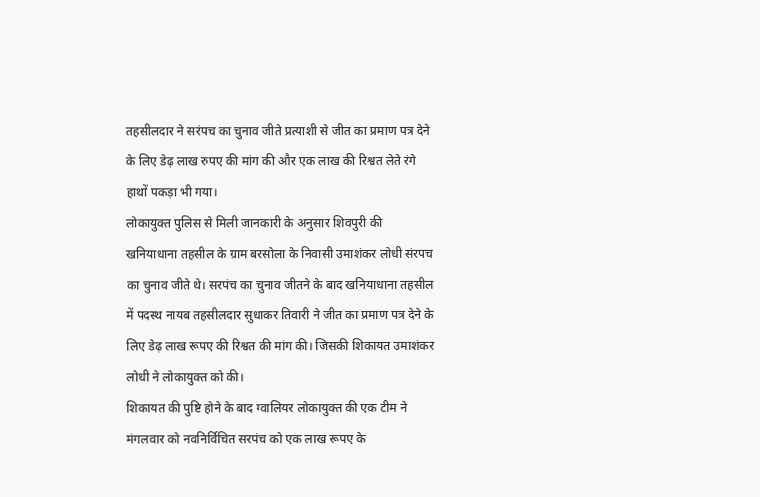तहसीलदार ने सरंपच का चुनाव जीते प्रत्याशी से जीत का प्रमाण पत्र देने के लिए डेढ़ लाख रुपए की मांग की और एक लाख की रिश्वत लेते रंगे हाथों पकड़ा भी गया।
लोकायुक्त पुलिस से मिली जानकारी के अनुसार शिवपुरी की खनियाधाना तहसील के ग्राम बरसोला के निवासी उमाशंकर लोधी संरपच का चुनाव जीते थे। सरपंच का चुनाव जीतने के बाद खनियाधाना तहसील में पदस्थ नायब तहसीलदार सुधाकर तिवारी ने जीत का प्रमाण पत्र देने के लिए डेढ़ लाख रूपए की रिश्वत की मांग की। जिसकी शिकायत उमाशंकर लोधी ने लोकायुक्त को की।
शिकायत की पुष्टि होने के बाद ग्वालियर लोकायुक्त की एक टीम ने मंगलवार को नवनिर्विचित सरपंच को एक लाख रूपए के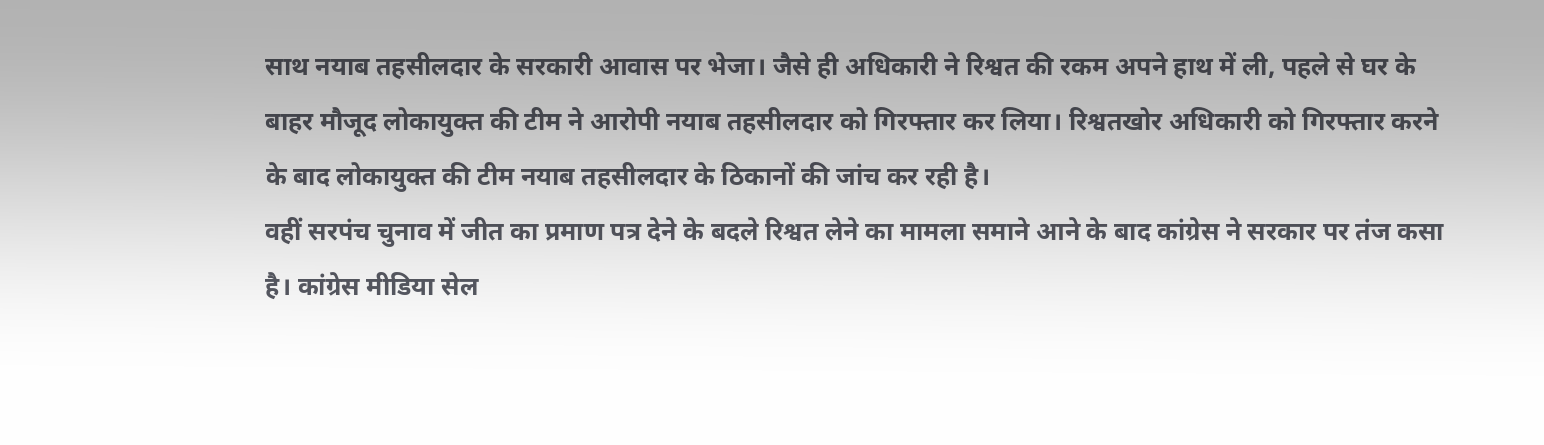साथ नयाब तहसीलदार के सरकारी आवास पर भेजा। जैसे ही अधिकारी ने रिश्वत की रकम अपने हाथ में ली, पहले से घर के बाहर मौजूद लोकायुक्त की टीम ने आरोपी नयाब तहसीलदार को गिरफ्तार कर लिया। रिश्वतखोर अधिकारी को गिरफ्तार करने के बाद लोकायुक्त की टीम नयाब तहसीलदार के ठिकानों की जांच कर रही है।
वहीं सरपंच चुनाव में जीत का प्रमाण पत्र देने के बदले रिश्वत लेने का मामला समाने आने के बाद कांग्रेस ने सरकार पर तंज कसा है। कांग्रेस मीडिया सेल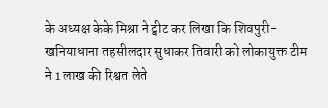के अध्यक्ष केके मिश्रा ने ट्वीट कर लिखा कि शिवपुरी-खनियाधाना तहसीलदार सुधाकर तिवारी को लोकायुक्त टीम ने 1 लाख की रिश्वत लेते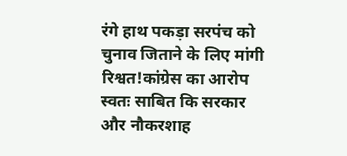रंगे हाथ पकड़ा सरपंच को चुनाव जिताने के लिए मांगी रिश्वत!कांग्रेस का आरोप स्वतः साबित कि सरकार और नौकरशाह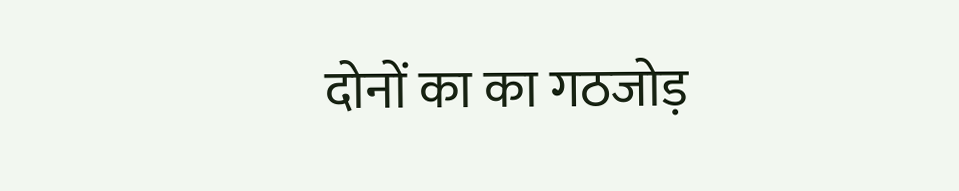दोनों का का गठजोड़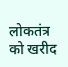लोकतंत्र को खरीद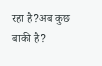रहा है?अब कुछ बाकी है?